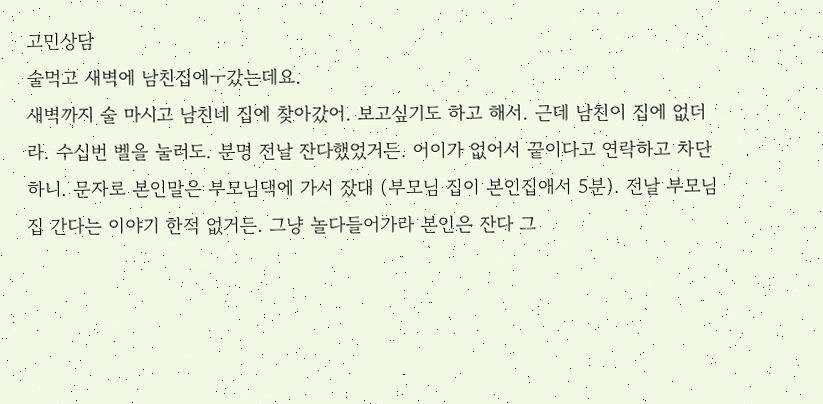고민상담
술먹고 새벽에 남친집에ㅜ갔는데요.
새벽까지 술 마시고 남친네 집에 찾아갔어. 보고싶기도 하고 해서. 근데 남친이 집에 없더라. 수십번 벨을 눌러도. 분명 전날 잔다했었거든. 어이가 없어서 끝이다고 연락하고 차단하니. 문자로 본인말은 부모님댁에 가서 잤대 (부모님 집이 본인집애서 5분). 전날 부모님집 간다는 이야기 한적 없거든. 그냥 놀다들어가라 본인은 잔다 그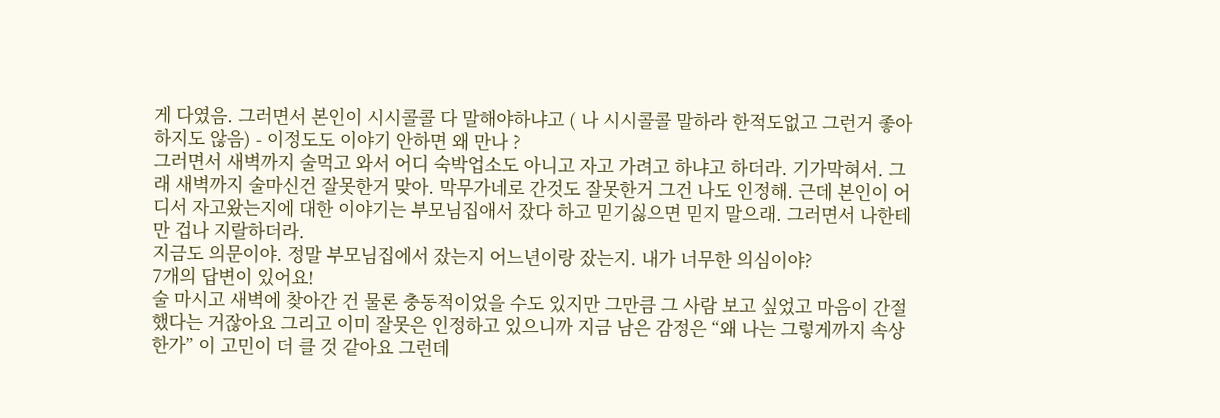게 다였음. 그러면서 본인이 시시콜콜 다 말해야하냐고 ( 나 시시콜콜 말하라 한적도없고 그런거 좋아하지도 않음) - 이정도도 이야기 안하면 왜 만나 ?
그러면서 새벽까지 술먹고 와서 어디 숙박업소도 아니고 자고 가려고 하냐고 하더라. 기가막혀서. 그래 새벽까지 술마신건 잘못한거 맞아. 막무가네로 간것도 잘못한거 그건 나도 인정해. 근데 본인이 어디서 자고왔는지에 대한 이야기는 부모님집애서 잤다 하고 믿기싫으면 믿지 말으래. 그러면서 나한테만 겁나 지랄하더라.
지금도 의문이야. 정말 부모님집에서 잤는지 어느년이랑 잤는지. 내가 너무한 의심이야?
7개의 답변이 있어요!
술 마시고 새벽에 찾아간 건 물론 충동적이었을 수도 있지만 그만큼 그 사람 보고 싶었고 마음이 간절했다는 거잖아요 그리고 이미 잘못은 인정하고 있으니까 지금 남은 감정은 “왜 나는 그렇게까지 속상한가” 이 고민이 더 클 것 같아요 그런데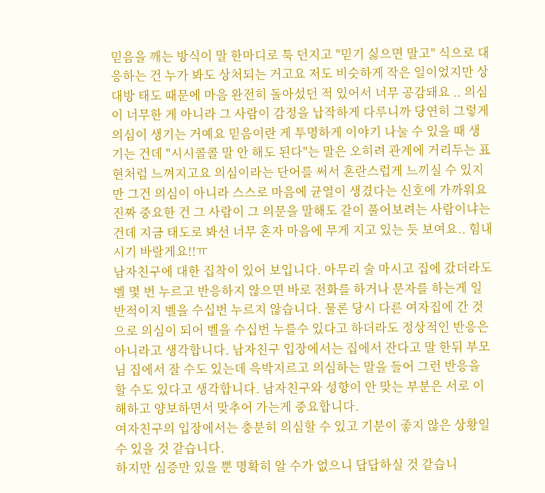믿음을 깨는 방식이 말 한마디로 툭 던지고 "믿기 싫으면 말고" 식으로 대응하는 건 누가 봐도 상처되는 거고요 저도 비슷하게 작은 일이었지만 상대방 태도 때문에 마음 완전히 돌아섰던 적 있어서 너무 공감돼요 .. 의심이 너무한 게 아니라 그 사람이 감정을 납작하게 다루니까 당연히 그렇게 의심이 생기는 거예요 믿음이란 게 투명하게 이야기 나눌 수 있을 때 생기는 건데 "시시콜콜 말 안 해도 된다"는 말은 오히려 관계에 거리두는 표현처럼 느껴지고요 의심이라는 단어를 써서 혼란스럽게 느끼실 수 있지만 그건 의심이 아니라 스스로 마음에 균열이 생겼다는 신호에 가까워요 진짜 중요한 건 그 사람이 그 의문을 말해도 같이 풀어보려는 사람이냐는 건데 지금 태도로 봐선 너무 혼자 마음에 무게 지고 있는 듯 보여요.. 힘내시기 바랄게요!!ㅠ
남자친구에 대한 집착이 있어 보입니다. 아무리 술 마시고 집에 갔더라도 벨 몇 번 누르고 반응하지 않으면 바로 전화를 하거나 문자를 하는게 일반적이지 벨을 수십번 누르지 않습니다. 물론 당시 다른 여자집에 간 것으로 의심이 되어 벨을 수십번 누를수 있다고 하더라도 정상적인 반응은 아니라고 생각합니다. 남자친구 입장에서는 집에서 잔다고 말 한뒤 부모님 집에서 잘 수도 있는데 윽박지르고 의심하는 말을 들어 그런 반응을 할 수도 있다고 생각합니다. 남자친구와 성향이 안 맞는 부분은 서로 이해하고 양보하면서 맞추어 가는게 중요합니다.
여자친구의 입장에서는 충분히 의심할 수 있고 기분이 좋지 않은 상황일 수 있을 것 같습니다.
하지만 심증만 있을 뿐 명확히 알 수가 없으니 답답하실 것 같습니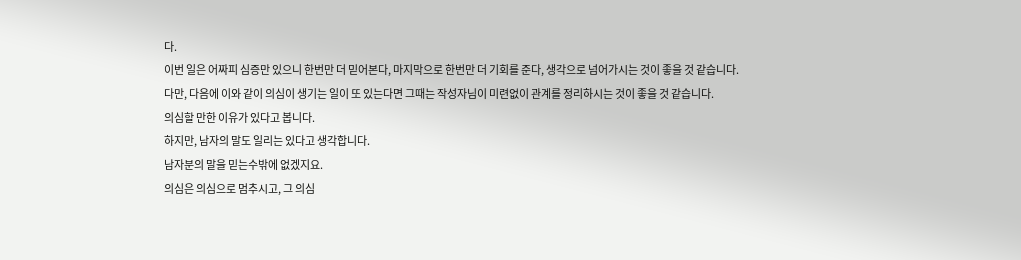다.
이번 일은 어짜피 심증만 있으니 한번만 더 믿어본다, 마지막으로 한번만 더 기회를 준다, 생각으로 넘어가시는 것이 좋을 것 같습니다.
다만, 다음에 이와 같이 의심이 생기는 일이 또 있는다면 그때는 작성자님이 미련없이 관계를 정리하시는 것이 좋을 것 같습니다.
의심할 만한 이유가 있다고 봅니다.
하지만, 남자의 말도 일리는 있다고 생각합니다.
남자분의 말을 믿는수밖에 없겠지요.
의심은 의심으로 멈추시고, 그 의심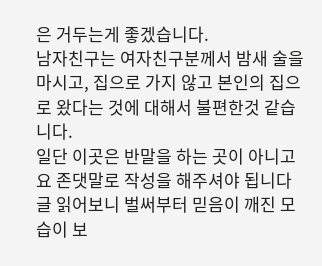은 거두는게 좋겠습니다.
남자친구는 여자친구분께서 밤새 술을 마시고, 집으로 가지 않고 본인의 집으로 왔다는 것에 대해서 불편한것 같습니다.
일단 이곳은 반말을 하는 곳이 아니고요 존댓말로 작성을 해주셔야 됩니다
글 읽어보니 벌써부터 믿음이 깨진 모습이 보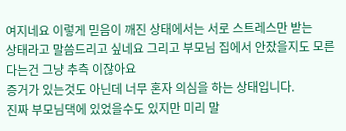여지네요 이렇게 믿음이 깨진 상태에서는 서로 스트레스만 받는
상태라고 말씀드리고 싶네요 그리고 부모님 집에서 안잤을지도 모른다는건 그냥 추측 이잖아요
증거가 있는것도 아닌데 너무 혼자 의심을 하는 상태입니다.
진짜 부모님댁에 있었을수도 있지만 미리 말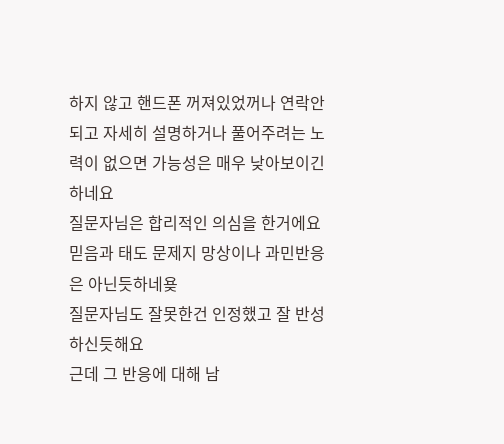하지 않고 핸드폰 꺼져있었꺼나 연락안되고 자세히 설명하거나 풀어주려는 노력이 없으면 가능성은 매우 낮아보이긴하네요
질문자님은 합리적인 의심을 한거에요
믿음과 태도 문제지 망상이나 과민반응은 아닌듯하네욪
질문자님도 잘못한건 인정했고 잘 반성하신듯해요
근데 그 반응에 대해 남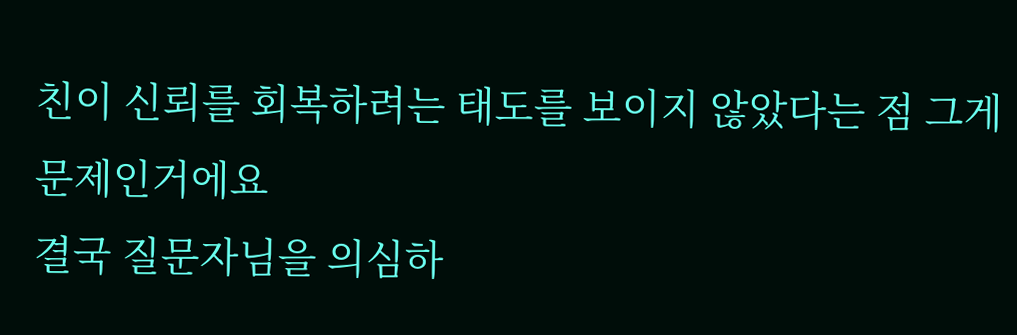친이 신뢰를 회복하려는 태도를 보이지 않았다는 점 그게 문제인거에요
결국 질문자님을 의심하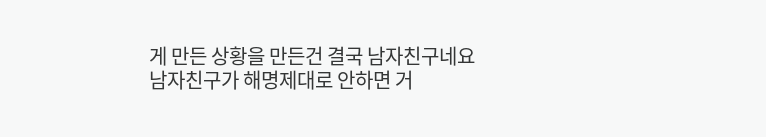게 만든 상황을 만든건 결국 남자친구네요
남자친구가 해명제대로 안하면 거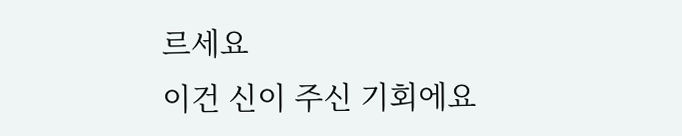르세요
이건 신이 주신 기회에요